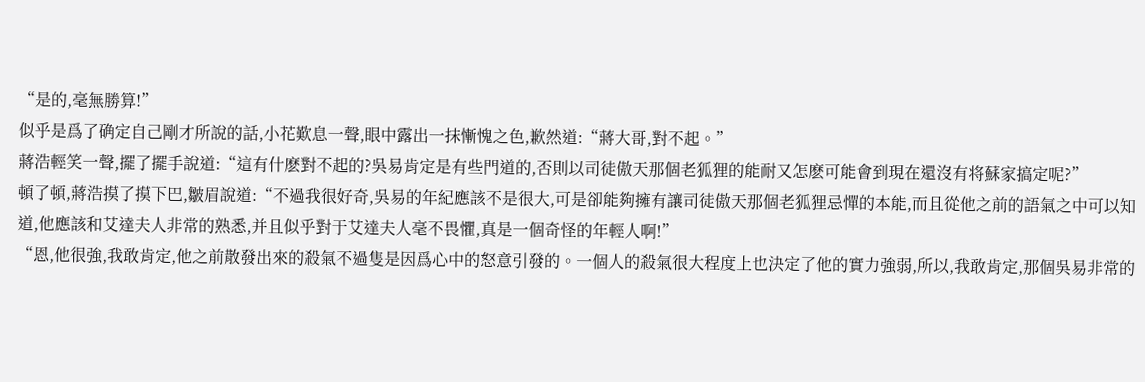“是的,毫無勝算!”
似乎是爲了确定自己剛才所說的話,小花歎息一聲,眼中露出一抹慚愧之色,歉然道:“蔣大哥,對不起。”
蔣浩輕笑一聲,擺了擺手說道:“這有什麽對不起的?吳易肯定是有些門道的,否則以司徒傲天那個老狐狸的能耐又怎麽可能會到現在還沒有将蘇家搞定呢?”
頓了頓,蔣浩摸了摸下巴,皺眉說道:“不過我很好奇,吳易的年紀應該不是很大,可是卻能夠擁有讓司徒傲天那個老狐狸忌憚的本能,而且從他之前的語氣之中可以知道,他應該和艾達夫人非常的熟悉,并且似乎對于艾達夫人毫不畏懼,真是一個奇怪的年輕人啊!”
“恩,他很強,我敢肯定,他之前散發出來的殺氣不過隻是因爲心中的怒意引發的。一個人的殺氣很大程度上也決定了他的實力強弱,所以,我敢肯定,那個吳易非常的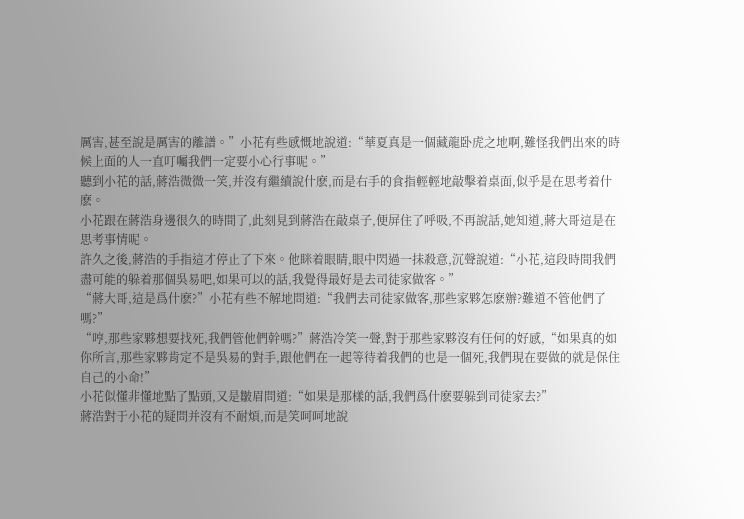厲害,甚至說是厲害的離譜。”小花有些感慨地說道:“華夏真是一個藏龍卧虎之地啊,難怪我們出來的時候上面的人一直叮囑我們一定要小心行事呢。”
聽到小花的話,蔣浩微微一笑,并沒有繼續說什麽,而是右手的食指輕輕地敲擊着桌面,似乎是在思考着什麽。
小花跟在蔣浩身邊很久的時間了,此刻見到蔣浩在敲桌子,便屏住了呼吸,不再說話,她知道,蔣大哥這是在思考事情呢。
許久之後,蔣浩的手指這才停止了下來。他眯着眼睛,眼中閃過一抹殺意,沉聲說道:“小花,這段時間我們盡可能的躲着那個吳易吧,如果可以的話,我覺得最好是去司徒家做客。”
“蔣大哥,這是爲什麽?”小花有些不解地問道:“我們去司徒家做客,那些家夥怎麽辦?難道不管他們了嗎?”
“哼,那些家夥想要找死,我們管他們幹嗎?”蔣浩冷笑一聲,對于那些家夥沒有任何的好感,“如果真的如你所言,那些家夥肯定不是吳易的對手,跟他們在一起等待着我們的也是一個死,我們現在要做的就是保住自己的小命!”
小花似懂非懂地點了點頭,又是皺眉問道:“如果是那樣的話,我們爲什麽要躲到司徒家去?”
蔣浩對于小花的疑問并沒有不耐煩,而是笑呵呵地說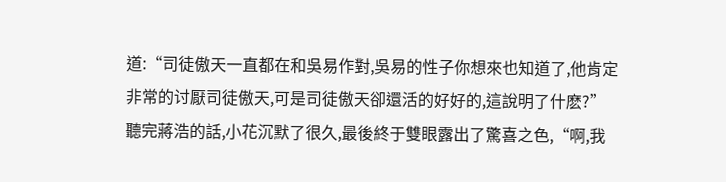道:“司徒傲天一直都在和吳易作對,吳易的性子你想來也知道了,他肯定非常的讨厭司徒傲天,可是司徒傲天卻還活的好好的,這說明了什麽?”
聽完蔣浩的話,小花沉默了很久,最後終于雙眼露出了驚喜之色,“啊,我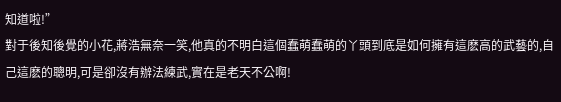知道啦!”
對于後知後覺的小花,蔣浩無奈一笑,他真的不明白這個蠢萌蠢萌的丫頭到底是如何擁有這麽高的武藝的,自己這麽的聰明,可是卻沒有辦法練武,實在是老天不公啊!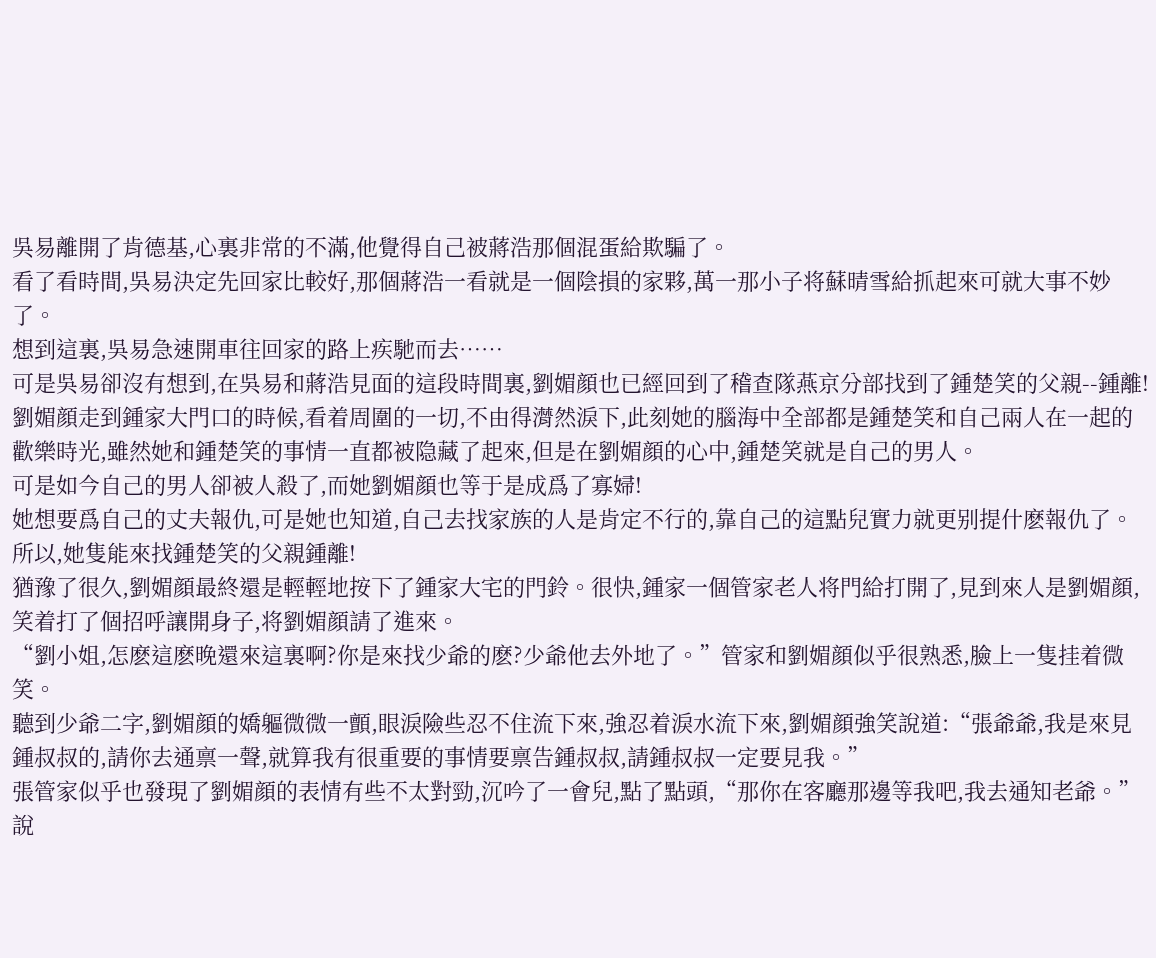吳易離開了肯德基,心裏非常的不滿,他覺得自己被蔣浩那個混蛋給欺騙了。
看了看時間,吳易決定先回家比較好,那個蔣浩一看就是一個陰損的家夥,萬一那小子将蘇晴雪給抓起來可就大事不妙了。
想到這裏,吳易急速開車往回家的路上疾馳而去……
可是吳易卻沒有想到,在吳易和蔣浩見面的這段時間裏,劉媚顔也已經回到了稽查隊燕京分部找到了鍾楚笑的父親--鍾離!
劉媚顔走到鍾家大門口的時候,看着周圍的一切,不由得潸然淚下,此刻她的腦海中全部都是鍾楚笑和自己兩人在一起的歡樂時光,雖然她和鍾楚笑的事情一直都被隐藏了起來,但是在劉媚顔的心中,鍾楚笑就是自己的男人。
可是如今自己的男人卻被人殺了,而她劉媚顔也等于是成爲了寡婦!
她想要爲自己的丈夫報仇,可是她也知道,自己去找家族的人是肯定不行的,靠自己的這點兒實力就更别提什麽報仇了。
所以,她隻能來找鍾楚笑的父親鍾離!
猶豫了很久,劉媚顔最終還是輕輕地按下了鍾家大宅的門鈴。很快,鍾家一個管家老人将門給打開了,見到來人是劉媚顔,笑着打了個招呼讓開身子,将劉媚顔請了進來。
“劉小姐,怎麽這麽晚還來這裏啊?你是來找少爺的麽?少爺他去外地了。”管家和劉媚顔似乎很熟悉,臉上一隻挂着微笑。
聽到少爺二字,劉媚顔的嬌軀微微一顫,眼淚險些忍不住流下來,強忍着淚水流下來,劉媚顔強笑說道:“張爺爺,我是來見鍾叔叔的,請你去通禀一聲,就算我有很重要的事情要禀告鍾叔叔,請鍾叔叔一定要見我。”
張管家似乎也發現了劉媚顔的表情有些不太對勁,沉吟了一會兒,點了點頭,“那你在客廳那邊等我吧,我去通知老爺。”
說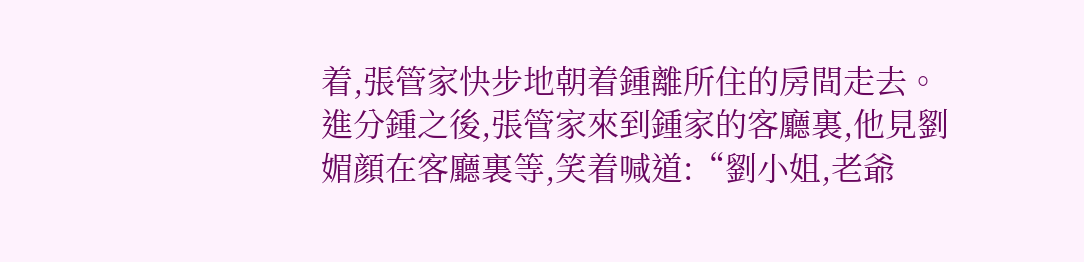着,張管家快步地朝着鍾離所住的房間走去。
進分鍾之後,張管家來到鍾家的客廳裏,他見劉媚顔在客廳裏等,笑着喊道:“劉小姐,老爺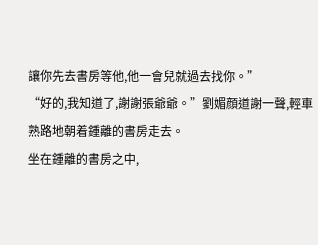讓你先去書房等他,他一會兒就過去找你。”
“好的,我知道了,謝謝張爺爺。”劉媚顔道謝一聲,輕車熟路地朝着鍾離的書房走去。
坐在鍾離的書房之中,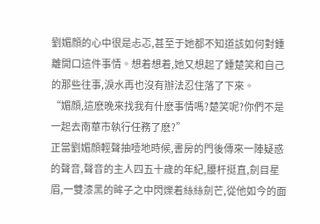劉媚顔的心中很是忐忑,甚至于她都不知道該如何對鍾離開口這件事情。想着想着,她又想起了鍾楚笑和自己的那些往事,淚水再也沒有辦法忍住落了下來。
“媚顔,這麽晚來找我有什麽事情嗎?楚笑呢?你們不是一起去南華市執行任務了麽?”
正當劉媚顔輕聲抽噎地時候,書房的門後傳來一陣疑惑的聲音,聲音的主人四五十歲的年紀,腰杆挺直,劍目星眉,一雙漆黑的眸子之中閃爍着絲絲劍芒,從他如今的面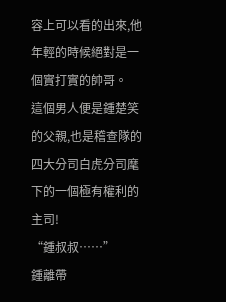容上可以看的出來,他年輕的時候絕對是一個實打實的帥哥。
這個男人便是鍾楚笑的父親,也是稽查隊的四大分司白虎分司麾下的一個極有權利的主司!
“鍾叔叔……”
鍾離帶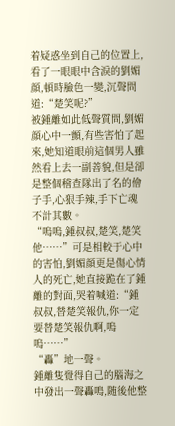着疑惑坐到自己的位置上,看了一眼眼中含淚的劉媚顔,頓時臉色一變,沉聲問道:“楚笑呢?”
被鍾離如此低聲質問,劉媚顔心中一顫,有些害怕了起來,她知道眼前這個男人雖然看上去一副善貌,但是卻是整個稽查隊出了名的儈子手,心狠手辣,手下亡魂不計其數。
“嗚嗚,鍾叔叔,楚笑,楚笑他……”可是相較于心中的害怕,劉媚顔更是傷心情人的死亡,她直接跪在了鍾離的對面,哭着喊道:“鍾叔叔,替楚笑報仇,你一定要替楚笑報仇啊,嗚嗚……”
“轟”地一聲。
鍾離隻覺得自己的腦海之中發出一聲轟鳴,随後他整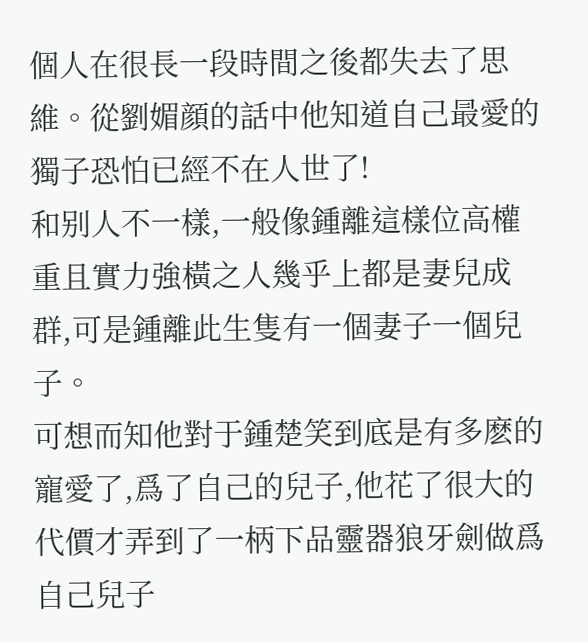個人在很長一段時間之後都失去了思維。從劉媚顔的話中他知道自己最愛的獨子恐怕已經不在人世了!
和别人不一樣,一般像鍾離這樣位高權重且實力強橫之人幾乎上都是妻兒成群,可是鍾離此生隻有一個妻子一個兒子。
可想而知他對于鍾楚笑到底是有多麽的寵愛了,爲了自己的兒子,他花了很大的代價才弄到了一柄下品靈器狼牙劍做爲自己兒子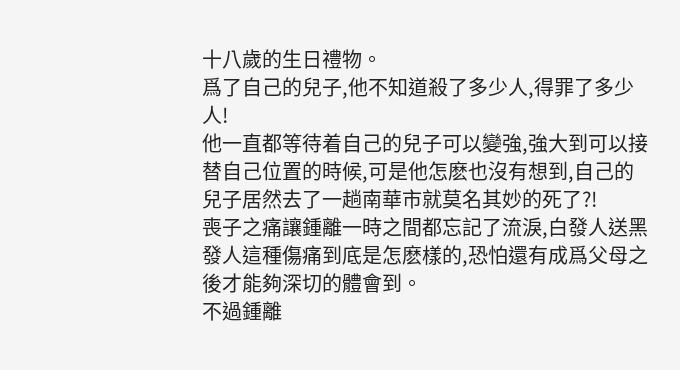十八歲的生日禮物。
爲了自己的兒子,他不知道殺了多少人,得罪了多少人!
他一直都等待着自己的兒子可以變強,強大到可以接替自己位置的時候,可是他怎麽也沒有想到,自己的兒子居然去了一趟南華市就莫名其妙的死了?!
喪子之痛讓鍾離一時之間都忘記了流淚,白發人送黑發人這種傷痛到底是怎麽樣的,恐怕還有成爲父母之後才能夠深切的體會到。
不過鍾離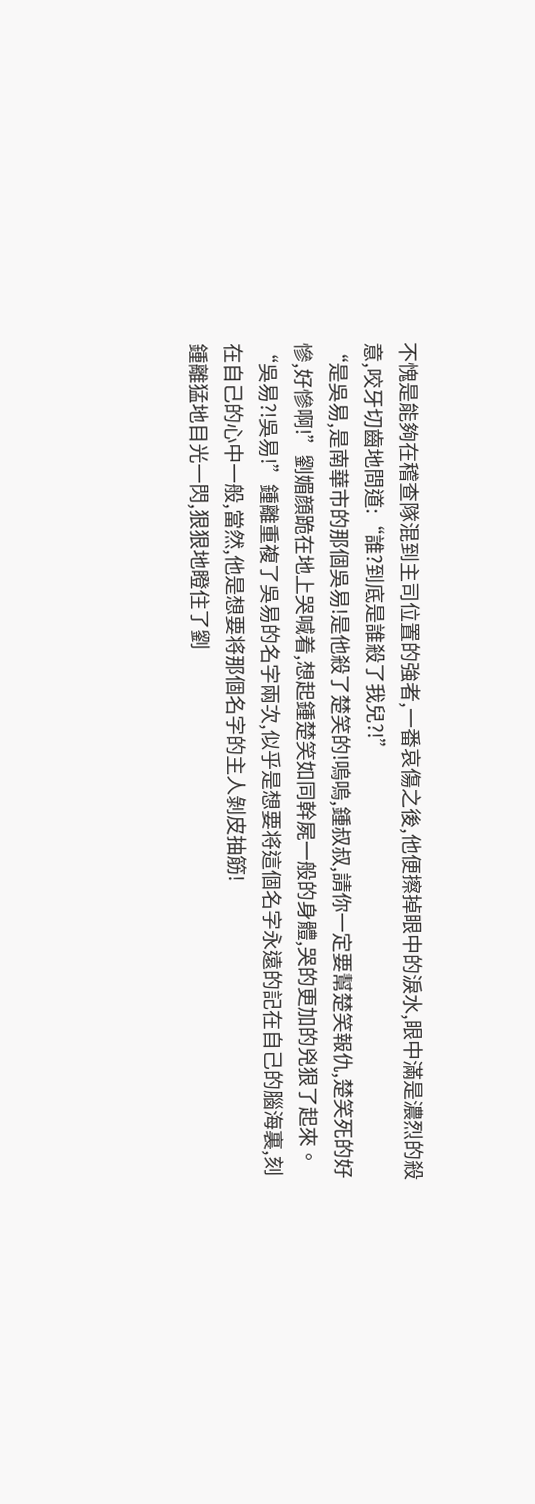不愧是能夠在稽查隊混到主司位置的強者,一番哀傷之後,他便擦掉眼中的淚水,眼中滿是濃烈的殺意,咬牙切齒地問道:“誰?到底是誰殺了我兒?!”
“是吳易,是南華市的那個吳易!是他殺了楚笑的!嗚嗚,鍾叔叔,請你一定要幫楚笑報仇,楚笑死的好慘,好慘啊!”劉媚顔跪在地上哭喊着,想起鍾楚笑如同幹屍一般的身體,哭的更加的兇狠了起來。
“吳易?!吳易!”鍾離重複了吳易的名字兩次,似乎是想要将這個名字永遠的記在自己的腦海裏,刻在自己的心中一般,當然,他是想要将那個名字的主人剝皮抽筋!
鍾離猛地目光一閃,狠狠地瞪住了劉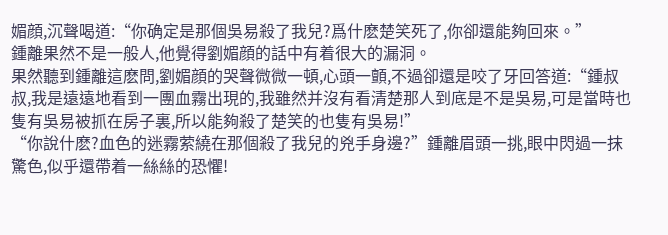媚顔,沉聲喝道:“你确定是那個吳易殺了我兒?爲什麽楚笑死了,你卻還能夠回來。”
鍾離果然不是一般人,他覺得劉媚顔的話中有着很大的漏洞。
果然聽到鍾離這麽問,劉媚顔的哭聲微微一頓,心頭一顫,不過卻還是咬了牙回答道:“鍾叔叔,我是遠遠地看到一團血霧出現的,我雖然并沒有看清楚那人到底是不是吳易,可是當時也隻有吳易被抓在房子裏,所以能夠殺了楚笑的也隻有吳易!”
“你說什麽?血色的迷霧萦繞在那個殺了我兒的兇手身邊?”鍾離眉頭一挑,眼中閃過一抹驚色,似乎還帶着一絲絲的恐懼!